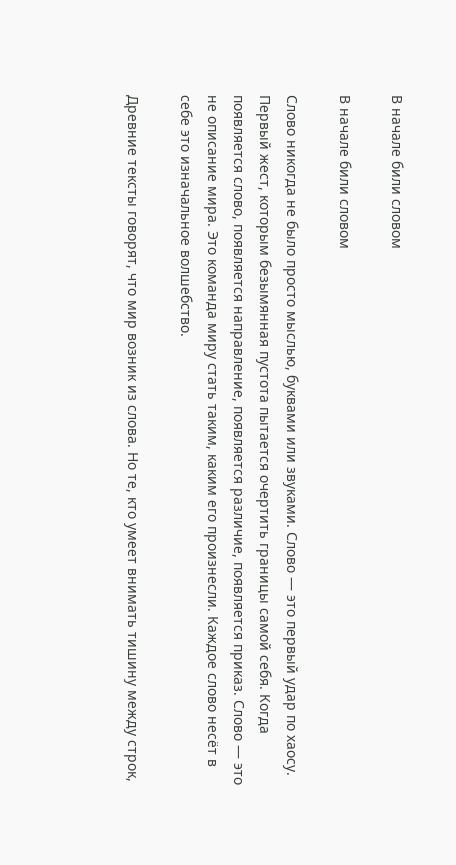В начале били словом

В начале били словом

Слово никогда не было просто мыслью, буквами или звуками. Слово — это первый удар по хаосу. Первый жест, которым безымянная пустота пытается очертить границы самой себя. Когда появляется слово, появляется направление, появляется различие, появляется приказ. Слово — это не описание мира. Это команда миру стать таким, каким его произнесли. Каждое слово несёт в себе это изначальное волшебство.

Древние тексты говорят, что мир возник из слова. Но те, кто умеет внимать тишину между строк,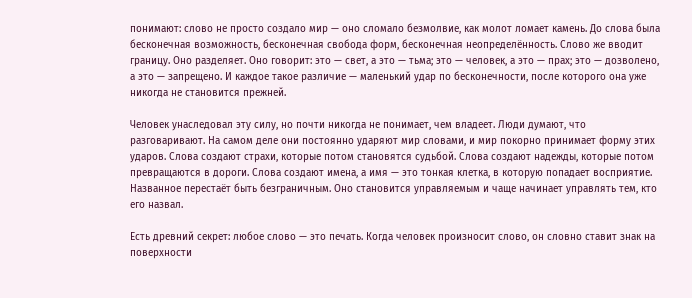понимают: слово не просто создало мир — оно сломало безмолвие, как молот ломает камень. До слова была бесконечная возможность, бесконечная свобода форм, бесконечная неопределённость. Слово же вводит границу. Оно разделяет. Оно говорит: это — свет, а это — тьма; это — человек, а это — прах; это — дозволено, а это — запрещено. И каждое такое различие — маленький удар по бесконечности, после которого она уже никогда не становится прежней.

Человек унаследовал эту силу, но почти никогда не понимает, чем владеет. Люди думают, что разговаривают. На самом деле они постоянно ударяют мир словами, и мир покорно принимает форму этих ударов. Слова создают страхи, которые потом становятся судьбой. Слова создают надежды, которые потом превращаются в дороги. Слова создают имена, а имя — это тонкая клетка, в которую попадает восприятие. Названное перестаёт быть безграничным. Оно становится управляемым и чаще начинает управлять тем, кто его назвал.

Есть древний секрет: любое слово — это печать. Когда человек произносит слово, он словно ставит знак на поверхности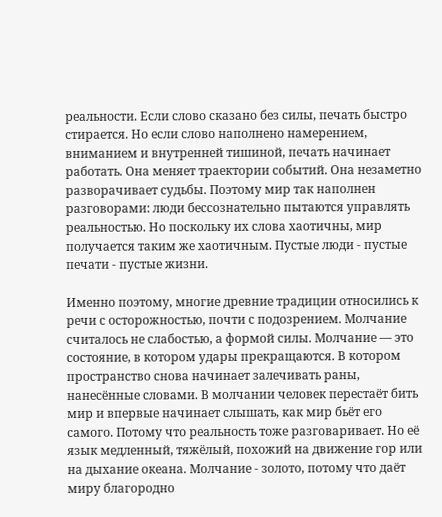реальности. Если слово сказано без силы, печать быстро стирается. Но если слово наполнено намерением, вниманием и внутренней тишиной, печать начинает работать. Она меняет траектории событий. Она незаметно разворачивает судьбы. Поэтому мир так наполнен разговорами: люди бессознательно пытаются управлять реальностью. Но поскольку их слова хаотичны, мир получается таким же хаотичным. Пустые люди - пустые печати - пустые жизни.

Именно поэтому, многие древние традиции относились к речи с осторожностью, почти с подозрением. Молчание считалось не слабостью, а формой силы. Молчание — это состояние, в котором удары прекращаются. В котором пространство снова начинает залечивать раны, нанесённые словами. В молчании человек перестаёт бить мир и впервые начинает слышать, как мир бьёт его самого. Потому что реальность тоже разговаривает. Но её язык медленный, тяжёлый, похожий на движение гор или на дыхание океана. Молчание - золото, потому что даёт миру благородно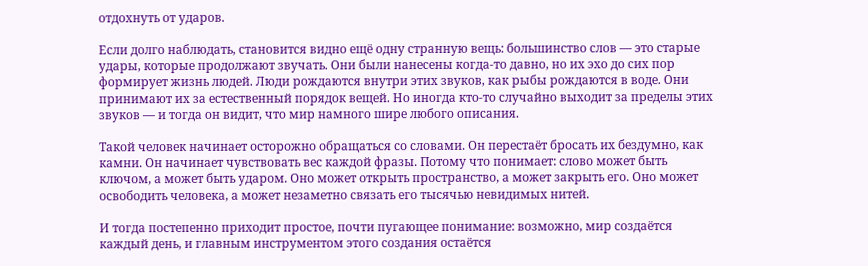отдохнуть от ударов.

Если долго наблюдать, становится видно ещё одну странную вещь: большинство слов — это старые удары, которые продолжают звучать. Они были нанесены когда-то давно, но их эхо до сих пор формирует жизнь людей. Люди рождаются внутри этих звуков, как рыбы рождаются в воде. Они принимают их за естественный порядок вещей. Но иногда кто-то случайно выходит за пределы этих звуков — и тогда он видит, что мир намного шире любого описания.

Такой человек начинает осторожно обращаться со словами. Он перестаёт бросать их бездумно, как камни. Он начинает чувствовать вес каждой фразы. Потому что понимает: слово может быть ключом, а может быть ударом. Оно может открыть пространство, а может закрыть его. Оно может освободить человека, а может незаметно связать его тысячью невидимых нитей.

И тогда постепенно приходит простое, почти пугающее понимание: возможно, мир создаётся каждый день, и главным инструментом этого создания остаётся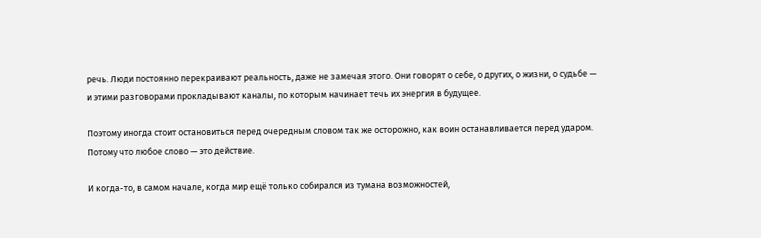речь. Люди постоянно перекраивают реальность, даже не замечая этого. Они говорят о себе, о других, о жизни, о судьбе — и этими разговорами прокладывают каналы, по которым начинает течь их энергия в будущее.

Поэтому иногда стоит остановиться перед очередным словом так же осторожно, как воин останавливается перед ударом. Потому что любое слово — это действие.

И когда-то, в самом начале, когда мир ещё только собирался из тумана возможностей,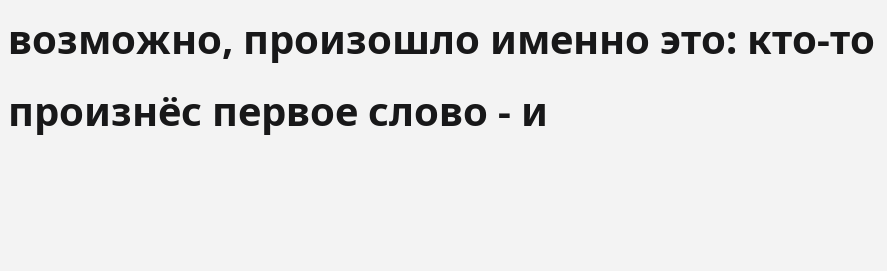возможно, произошло именно это: кто-то произнёс первое слово - и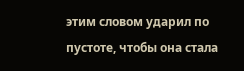этим словом ударил по пустоте, чтобы она стала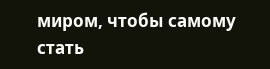миром, чтобы самому стать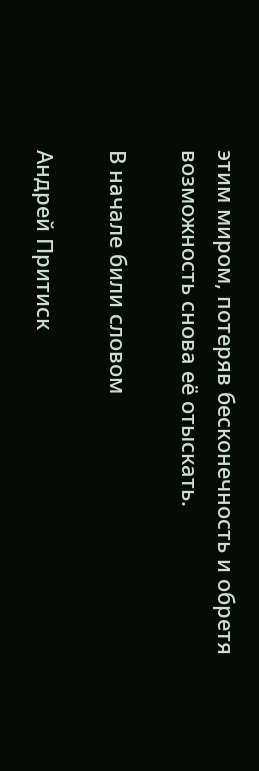этим миром, потеряв бесконечность и обретя возможность снова её отыскать.

В начале били словом

Андрей Притиск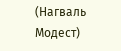(Нагваль Модест)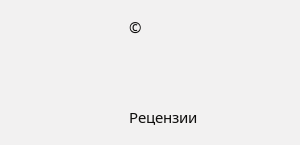©


Рецензии